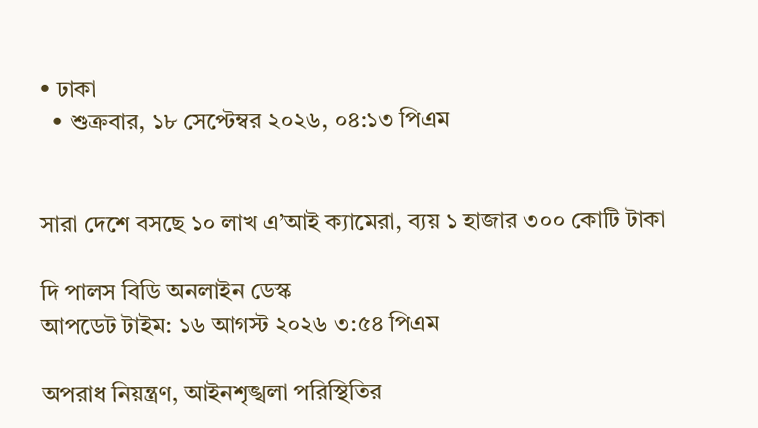• ঢাকা
  • শুক্রবার, ১৮ সেপ্টেম্বর ২০২৬, ০৪:১৩ পিএম


সারা দেশে বসছে ১০ লাখ এ’আই ক্যামেরা, ব্যয় ১ হাজার ৩০০ কোটি টাকা

দি পালস বিডি অনলাইন ডেস্ক
আপডেট টাইম: ১৬ আগস্ট ২০২৬ ৩:৫৪ পিএম

অপরাধ নিয়ন্ত্রণ, আইনশৃঙ্খলা পরিস্থিতির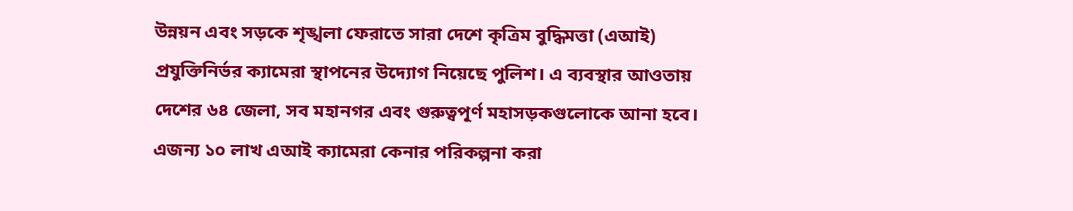উন্নয়ন এবং সড়কে শৃঙ্খলা ফেরাতে সারা দেশে কৃত্রিম বুদ্ধিমত্তা (এআই) প্রযুক্তিনির্ভর ক্যামেরা স্থাপনের উদ্যোগ নিয়েছে পুলিশ। এ ব্যবস্থার আওতায় দেশের ৬৪ জেলা, সব মহানগর এবং গুরুত্বপূর্ণ মহাসড়কগুলোকে আনা হবে। এজন্য ১০ লাখ এআই ক্যামেরা কেনার পরিকল্পনা করা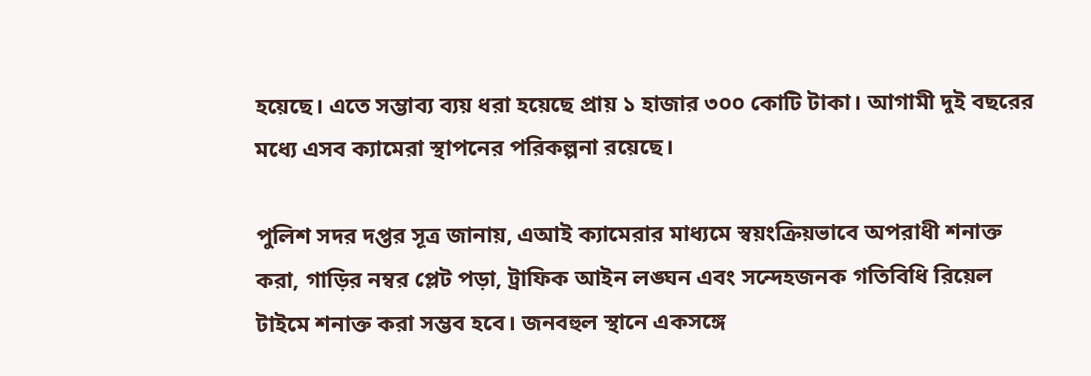হয়েছে। এতে সম্ভাব্য ব্যয় ধরা হয়েছে প্রায় ১ হাজার ৩০০ কোটি টাকা। আগামী দুই বছরের মধ্যে এসব ক্যামেরা স্থাপনের পরিকল্পনা রয়েছে।

পুলিশ সদর দপ্তর সূত্র জানায়, এআই ক্যামেরার মাধ্যমে স্বয়ংক্রিয়ভাবে অপরাধী শনাক্ত করা, গাড়ির নম্বর প্লেট পড়া, ট্রাফিক আইন লঙ্ঘন এবং সন্দেহজনক গতিবিধি রিয়েল টাইমে শনাক্ত করা সম্ভব হবে। জনবহুল স্থানে একসঙ্গে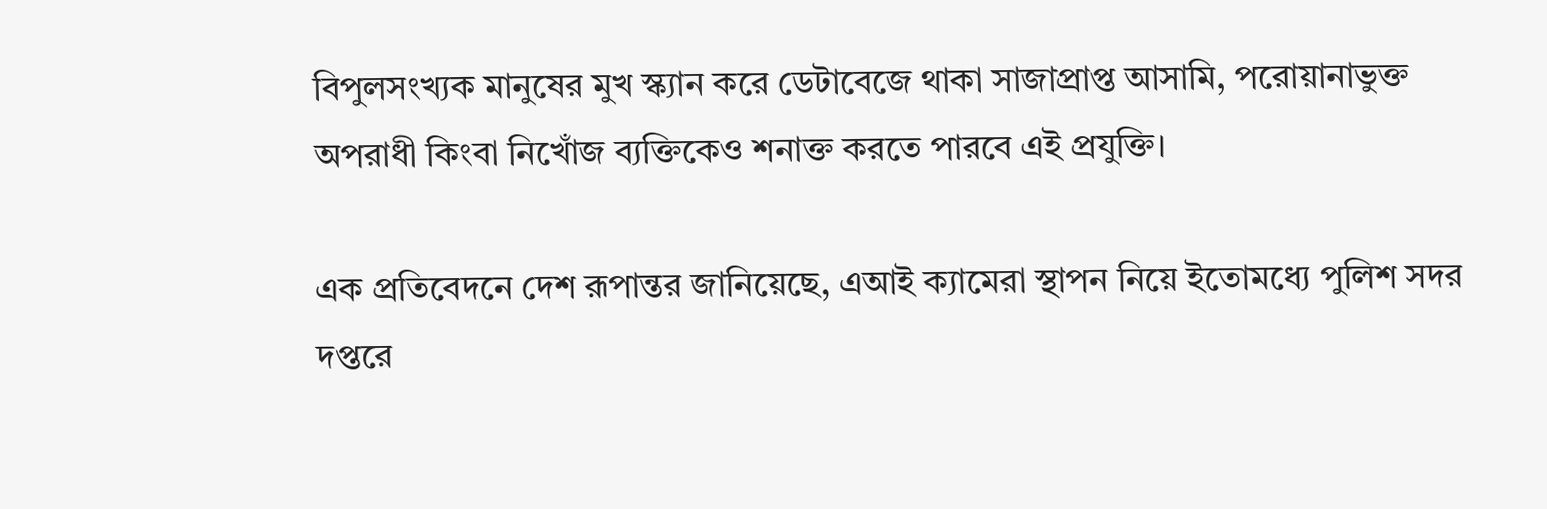বিপুলসংখ্যক মানুষের মুখ স্ক্যান করে ডেটাবেজে থাকা সাজাপ্রাপ্ত আসামি, পরোয়ানাভুক্ত অপরাধী কিংবা নিখোঁজ ব্যক্তিকেও শনাক্ত করতে পারবে এই প্রযুক্তি।

এক প্রতিবেদনে দেশ রূপান্তর জানিয়েছে, এআই ক্যামেরা স্থাপন নিয়ে ইতোমধ্যে পুলিশ সদর দপ্তরে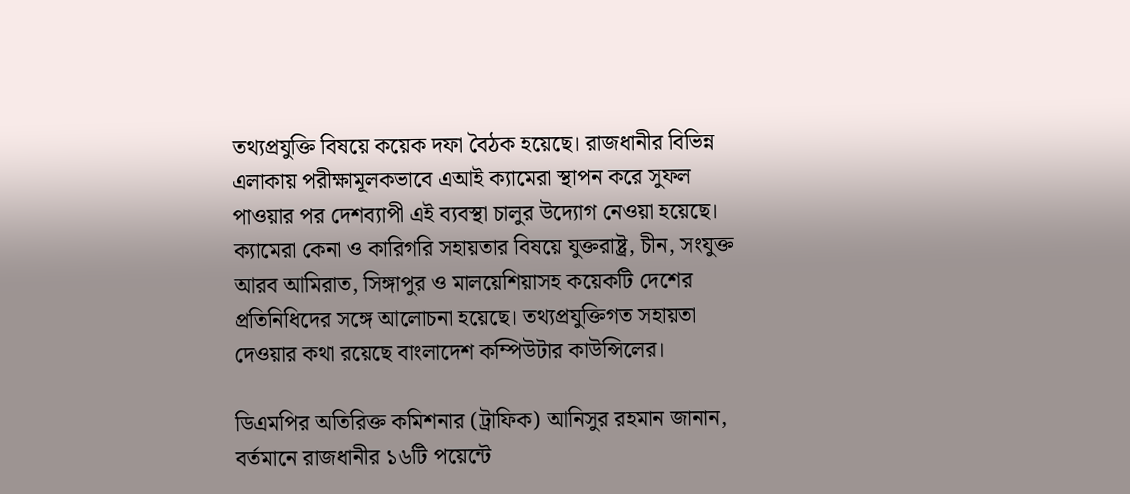তথ্যপ্রযুক্তি বিষয়ে কয়েক দফা বৈঠক হয়েছে। রাজধানীর বিভিন্ন এলাকায় পরীক্ষামূলকভাবে এআই ক্যামেরা স্থাপন করে সুফল পাওয়ার পর দেশব্যাপী এই ব্যবস্থা চালুর উদ্যোগ নেওয়া হয়েছে। ক্যামেরা কেনা ও কারিগরি সহায়তার বিষয়ে যুক্তরাষ্ট্র, চীন, সংযুক্ত আরব আমিরাত, সিঙ্গাপুর ও মালয়েশিয়াসহ কয়েকটি দেশের প্রতিনিধিদের সঙ্গে আলোচনা হয়েছে। তথ্যপ্রযুক্তিগত সহায়তা দেওয়ার কথা রয়েছে বাংলাদেশ কম্পিউটার কাউন্সিলের।

ডিএমপির অতিরিক্ত কমিশনার (ট্রাফিক) আনিসুর রহমান জানান, বর্তমানে রাজধানীর ১৬টি পয়েন্টে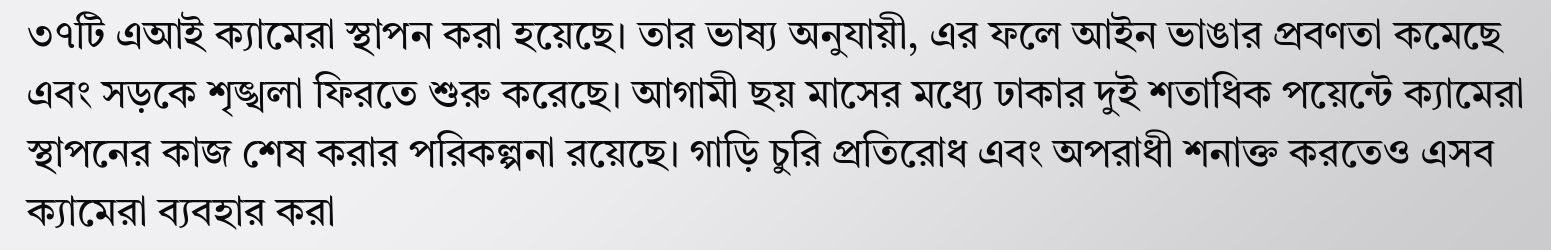৩৭টি এআই ক্যামেরা স্থাপন করা হয়েছে। তার ভাষ্য অনুযায়ী, এর ফলে আইন ভাঙার প্রবণতা কমেছে এবং সড়কে শৃঙ্খলা ফিরতে শুরু করেছে। আগামী ছয় মাসের মধ্যে ঢাকার দুই শতাধিক পয়েন্টে ক্যামেরা স্থাপনের কাজ শেষ করার পরিকল্পনা রয়েছে। গাড়ি চুরি প্রতিরোধ এবং অপরাধী শনাক্ত করতেও এসব ক্যামেরা ব্যবহার করা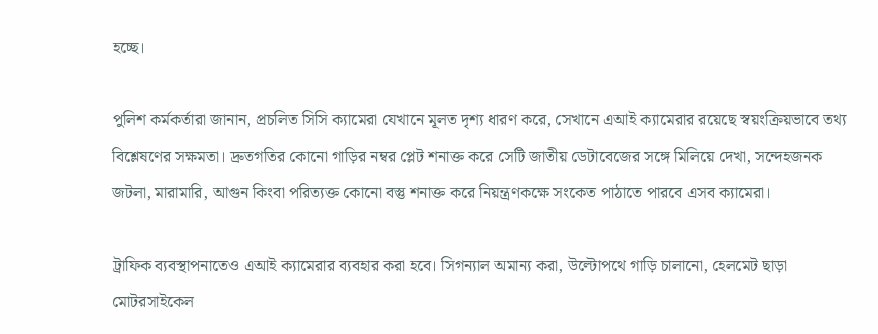হচ্ছে।

পুলিশ কর্মকর্তারা জানান, প্রচলিত সিসি ক্যামেরা যেখানে মূলত দৃশ্য ধারণ করে, সেখানে এআই ক্যামেরার রয়েছে স্বয়ংক্রিয়ভাবে তথ্য বিশ্লেষণের সক্ষমতা। দ্রুতগতির কোনো গাড়ির নম্বর প্লেট শনাক্ত করে সেটি জাতীয় ডেটাবেজের সঙ্গে মিলিয়ে দেখা, সন্দেহজনক জটলা, মারামারি, আগুন কিংবা পরিত্যক্ত কোনো বস্তু শনাক্ত করে নিয়ন্ত্রণকক্ষে সংকেত পাঠাতে পারবে এসব ক্যামেরা।

ট্রাফিক ব্যবস্থাপনাতেও এআই ক্যামেরার ব্যবহার করা হবে। সিগন্যাল অমান্য করা, উল্টোপথে গাড়ি চালানো, হেলমেট ছাড়া মোটরসাইকেল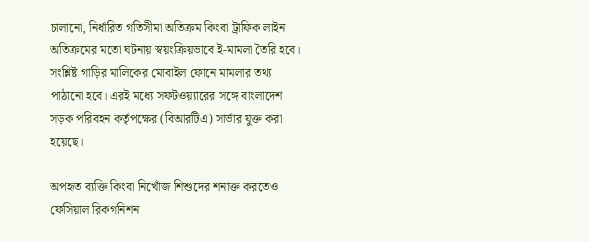চালানো, নির্ধারিত গতিসীমা অতিক্রম কিংবা ট্রাফিক লাইন অতিক্রমের মতো ঘটনায় স্বয়ংক্রিয়ভাবে ই-মামলা তৈরি হবে। সংশ্লিষ্ট গাড়ির মালিকের মোবাইল ফোনে মামলার তথ্য পাঠানো হবে। এরই মধ্যে সফটওয়্যারের সঙ্গে বাংলাদেশ সড়ক পরিবহন কর্তৃপক্ষের (বিআরটিএ) সার্ভার যুক্ত করা হয়েছে।

অপহৃত ব্যক্তি কিংবা নিখোঁজ শিশুদের শনাক্ত করতেও ফেসিয়াল রিকগনিশন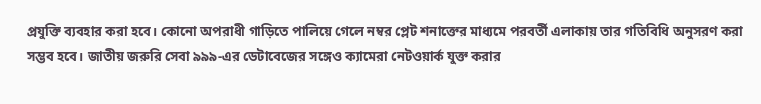প্রযুক্তি ব্যবহার করা হবে। কোনো অপরাধী গাড়িতে পালিয়ে গেলে নম্বর প্লেট শনাক্তের মাধ্যমে পরবর্তী এলাকায় তার গতিবিধি অনুসরণ করা সম্ভব হবে। জাতীয় জরুরি সেবা ৯৯৯-এর ডেটাবেজের সঙ্গেও ক্যামেরা নেটওয়ার্ক যুক্ত করার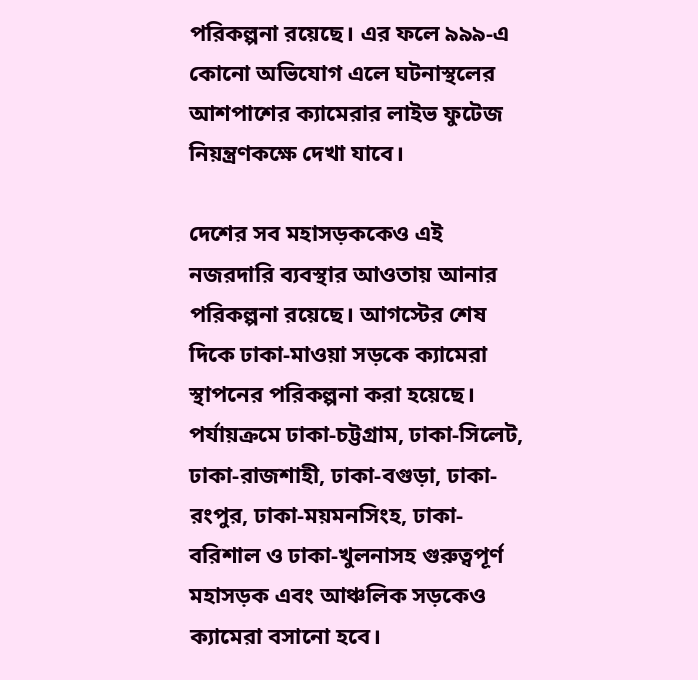পরিকল্পনা রয়েছে। এর ফলে ৯৯৯-এ কোনো অভিযোগ এলে ঘটনাস্থলের আশপাশের ক্যামেরার লাইভ ফুটেজ নিয়ন্ত্রণকক্ষে দেখা যাবে।

দেশের সব মহাসড়ককেও এই নজরদারি ব্যবস্থার আওতায় আনার পরিকল্পনা রয়েছে। আগস্টের শেষ দিকে ঢাকা-মাওয়া সড়কে ক্যামেরা স্থাপনের পরিকল্পনা করা হয়েছে। পর্যায়ক্রমে ঢাকা-চট্টগ্রাম, ঢাকা-সিলেট, ঢাকা-রাজশাহী, ঢাকা-বগুড়া, ঢাকা-রংপুর, ঢাকা-ময়মনসিংহ, ঢাকা-বরিশাল ও ঢাকা-খুলনাসহ গুরুত্বপূর্ণ মহাসড়ক এবং আঞ্চলিক সড়কেও ক্যামেরা বসানো হবে।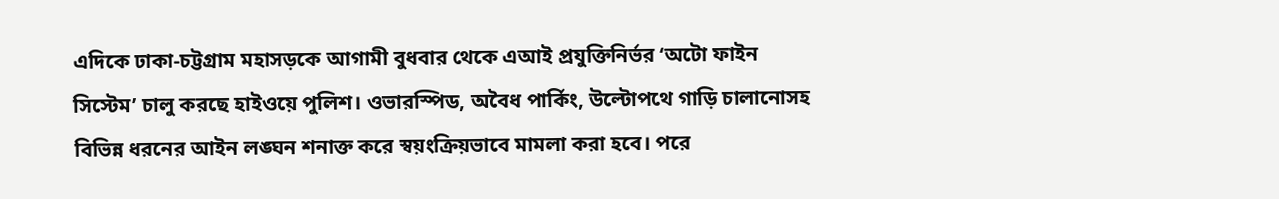এদিকে ঢাকা-চট্টগ্রাম মহাসড়কে আগামী বুধবার থেকে এআই প্রযুক্তিনির্ভর ‘অটো ফাইন সিস্টেম’ চালু করছে হাইওয়ে পুলিশ। ওভারস্পিড, অবৈধ পার্কিং, উল্টোপথে গাড়ি চালানোসহ বিভিন্ন ধরনের আইন লঙ্ঘন শনাক্ত করে স্বয়ংক্রিয়ভাবে মামলা করা হবে। পরে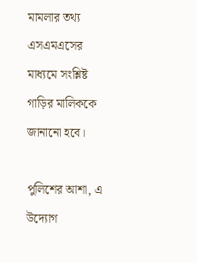মামলার তথ্য এসএমএসের মাধ্যমে সংশ্লিষ্ট গাড়ির মালিককে জানানো হবে।

পুলিশের আশা, এ উদ্যোগ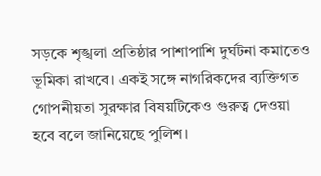সড়কে শৃঙ্খলা প্রতিষ্ঠার পাশাপাশি দুর্ঘটনা কমাতেও ভূমিকা রাখবে। একই সঙ্গে নাগরিকদের ব্যক্তিগত গোপনীয়তা সুরক্ষার বিষয়টিকেও গুরুত্ব দেওয়া হবে বলে জানিয়েছে পুলিশ।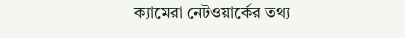ক্যামেরা নেটওয়ার্কের তথ্য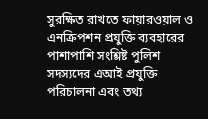সুরক্ষিত রাখতে ফায়ারওয়াল ও এনক্রিপশন প্রযুক্তি ব্যবহারের পাশাপাশি সংশ্লিষ্ট পুলিশ সদস্যদের এআই প্রযুক্তি পরিচালনা এবং তথ্য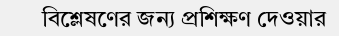বিশ্লেষণের জন্য প্রশিক্ষণ দেওয়ার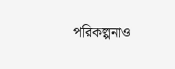পরিকল্পনাও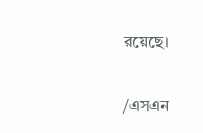রয়েছে।

/এসএন